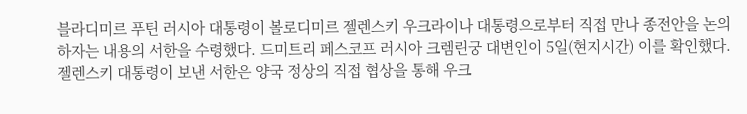블라디미르 푸틴 러시아 대통령이 볼로디미르 젤렌스키 우크라이나 대통령으로부터 직접 만나 종전안을 논의하자는 내용의 서한을 수령했다. 드미트리 페스코프 러시아 크렘린궁 대변인이 5일(현지시간) 이를 확인했다.
젤렌스키 대통령이 보낸 서한은 양국 정상의 직접 협상을 통해 우크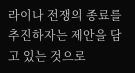라이나 전쟁의 종료를 추진하자는 제안을 담고 있는 것으로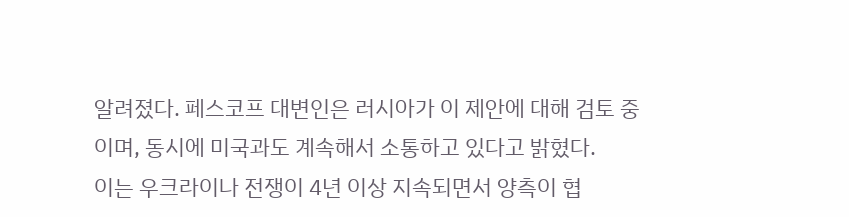알려졌다. 페스코프 대변인은 러시아가 이 제안에 대해 검토 중이며, 동시에 미국과도 계속해서 소통하고 있다고 밝혔다.
이는 우크라이나 전쟁이 4년 이상 지속되면서 양측이 협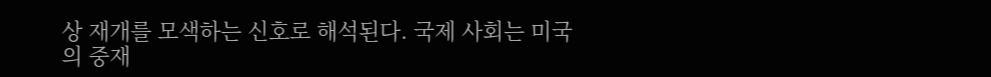상 재개를 모색하는 신호로 해석된다. 국제 사회는 미국의 중재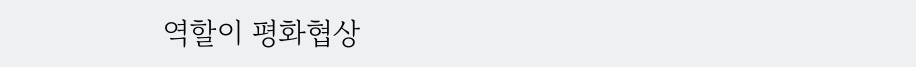역할이 평화협상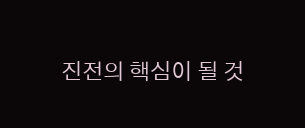진전의 핵심이 될 것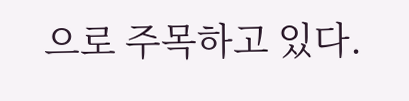으로 주목하고 있다.